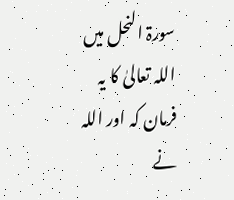سورۃ النحل میں اللہ تعالیٰ کا یہ فرمان کہ اور اللہ نے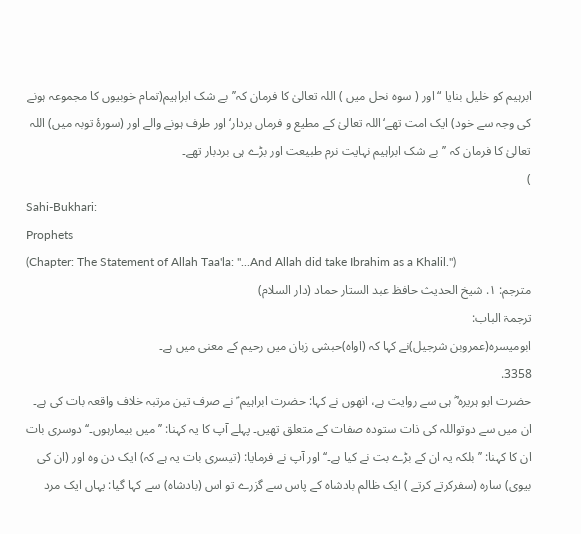ابرہیم کو خلیل بنایا “اور ( سوہ نحل میں ) اللہ تعالیٰ کا فرمان کہ’’بے شک ابراہیم(تمام خوبیوں کا مجموعہ ہونے کی وجہ سے خود) ایک امت تھے‘اللہ تعالیٰ کے مطیع و فرماں بردار‘اور طرف ہونے والے اور (سورۂ توبہ میں) اللہ تعالیٰ کا فرمان کہ ’’بے شک ابراہیم نہایت نرم طبیعت اور بڑے ہی بردبار تھے۔
)
Sahi-Bukhari:
Prophets
(Chapter: The Statement of Allah Taa'la: "...And Allah did take Ibrahim as a Khalil.")
مترجم: ١. شیخ الحدیث حافظ عبد الستار حماد (دار السلام)
ترجمۃ الباب:
ابومیسرہ(عمروبن شرجیل)نے کہا کہ (اواہ)حبشی زبان میں رحیم کے معنی میں ہے۔
3358.
حضرت ابو ہریرہ ؓ ہی سے روایت ہے، انھوں نے کہا: حضرت ابراہیم ؑ نے صرف تین مرتبہ خلاف واقعہ بات کی ہے۔ ان میں سے دوتواللہ کی ذات ستودہ صفات کے متعلق تھیں۔ پہلے آپ کا یہ کہنا: ’’میں بیمارہوں۔‘‘ دوسری بات ان کا کہنا: ’’بلکہ یہ ان کے بڑے بت نے کیا ہے۔‘‘ اور آپ نے فرمایا: (تیسری بات یہ ہے کہ) ایک دن وہ اور (ان کی بیوی) سارہ (سفرکرتے کرتے ) ایک ظالم بادشاہ کے پاس سے گزرے تو اس (بادشاہ) سے کہا گیا: یہاں ایک مرد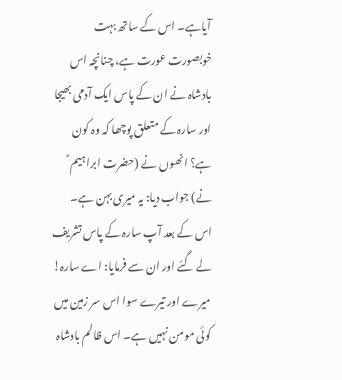آیاہے۔ اس کے ساتھ بہت خوبصورت عورت ہے، چنانچہ اس بادشاہ نے ان کے پاس ایک آدمی بھیجا اور سارہ کے متعلق پوچھا کہ وہ کون ہے؟ انھوں نے (حضرت ابراہیم ؑ نے) جواب دیا: یہ میری بہن ہے۔ اس کے بعد آپ سارہ کے پاس تشریف لے گئے اور ان سے فرمایا: اے سارہ! میرے اور تیرے سوا اس سر زمین میں کوئی مومن نہیں ہے۔ اس ظالم بادشاہ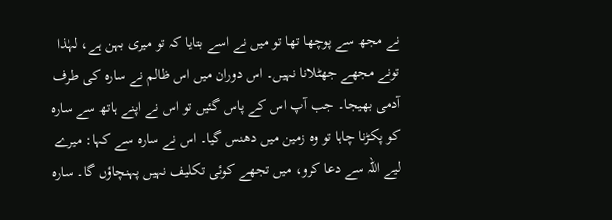نے مجھ سے پوچھا تھا تو میں نے اسے بتایا کہ تو میری بہن ہے، لہٰذا تونے مجھے جھٹلانا نہیں۔ اس دوران میں اس ظالم نے سارہ کی طرف آدمی بھیجا۔ جب آپ اس کے پاس گئیں تو اس نے اپنے ہاتھ سے سارہ کو پکڑنا چاہا تو وہ زمین میں دھنس گیا۔ اس نے سارہ سے کہا: میرے لیے اللہ سے دعا کرو، میں تجھے کوئی تکلیف نہیں پہنچاؤں گا۔ سارہ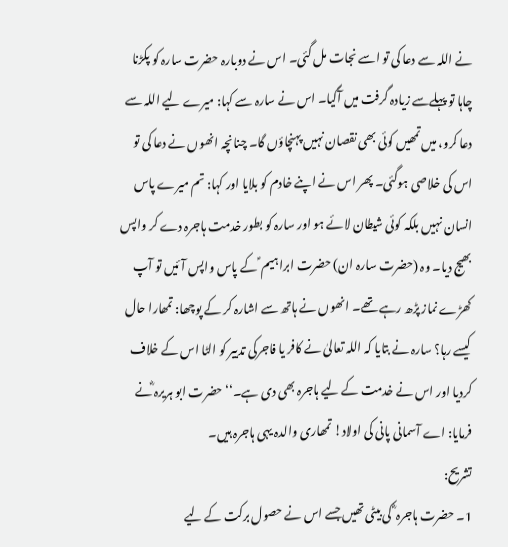نے اللہ سے دعا کی تو اسے نجات مل گئی۔ اس نے دوبارہ حضرت سارہ کو پکڑنا چاہا تو پہلےسے زیادہ گرفت میں آگیا۔ اس نے سارہ سے کہا: میرے لیے اللہ سے دعا کرو، میں تمھیں کوئی بھی نقصان نہیں پہنچاؤں گا۔ چنانچہ انھوں نے دعا کی تو اس کی خلاصی ہوگئی۔ پھر اس نے اپنے خادم کو بلایا اور کہا: تم میرے پاس انسان نہیں بلکہ کوئی شیطان لائے ہو اور سارہ کو بطور خدمت ہاجرہ دے کر واپس بھیج دیا۔ وہ (حضرت سارہ ان) حضرت ابراہیم ؑ کے پاس واپس آئیں تو آپ کھڑے نماز پڑھ رہے تھے۔ انھوں نے ہاتھ سے اشارہ کر کے پوچھا: تمھارا حال کیسے رہا؟ سارہ نے بتایا کہ اللہ تعالیٰ نے کافر یا فاجرکی تدبیر کو الٹا اس کے خلاف کردیا اور اس نے خدمت کے لیے ہاجرہ بھی دی ہے۔‘‘ حضرت ابو ہریرہ ؓنے فرمایا: اے آسمانی پانی کی اولاد! تمھاری والدہ یہی ہاجرہ ہیں۔
تشریح:
1۔ حضرت ہاجرہ ؓ کی بیٹی تھیں جسے اس نے حصول برکت کے لیے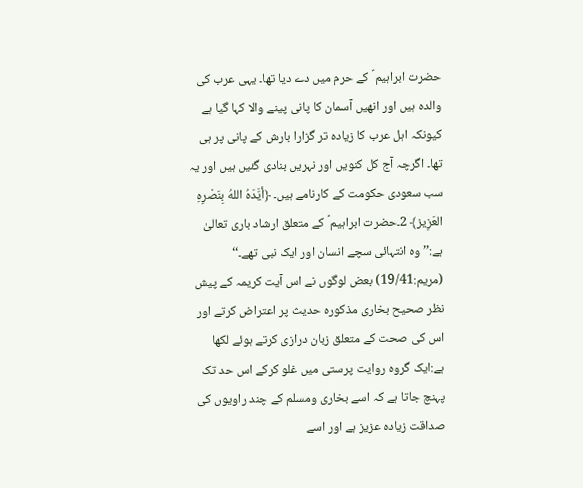حضرت ابراہیم ؑ کے حرم میں دے دیا تھا۔ یہی عرب کی والدہ ہیں اور انھیں آسمان کا پانی پینے والا کہا گیا ہے کیونکہ اہل عرب کا زیادہ تر گزارا بارش کے پانی پر ہی تھا۔ اگرچہ آج کل کنویں اور نہریں بنادی گئیں ہیں اور یہ سب سعودی حکومت کے کارنامے ہیں۔ ﴿أيَّدَهُ اللهُ بِنَصْرِهِ العَزِيز﴾ 2۔حضرت ابراہیم ؑ کے متعلق ارشاد باری تعالیٰ ہے:’’وہ انتہائی سچے انسان اور ایک نبی تھے۔‘‘ (مریم:19/41) بعض لوگوں نے اس آیت کریمہ کے پیش نظر صحیح بخاری مذکورہ حدیث پر اعتراض کرتے اور اس کی صحت کے متعلق زبان درازی کرتے ہوئے لکھا ہے:ایک گروہ روایت پرستی میں غلو کرکے اس حد تک پہنچ جاتا ہے کہ اسے بخاری ومسلم کے چند راویوں کی صداقت زیادہ عزیز ہے اور اسے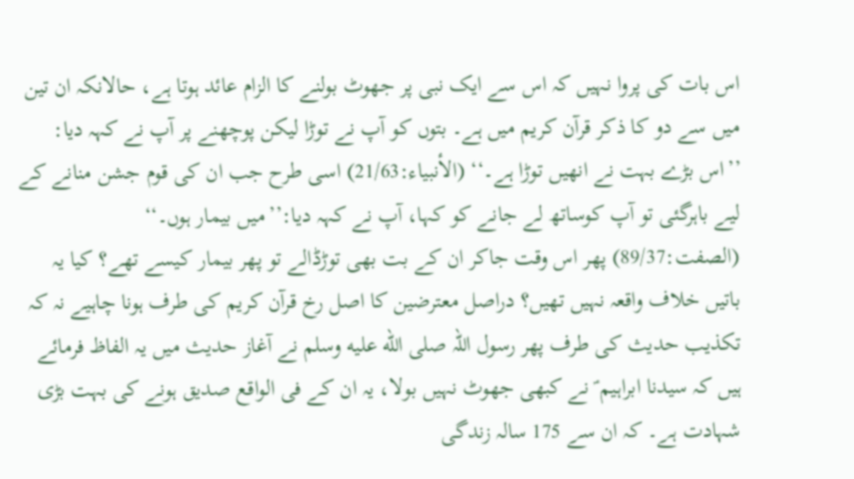اس بات کی پروا نہیں کہ اس سے ایک نبی پر جھوٹ بولنے کا الزام عائد ہوتا ہے، حالانکہ ان تین میں سے دو کا ذکر قرآن کریم میں ہے۔ بتوں کو آپ نے توڑا لیکن پوچھنے پر آپ نے کہہ دیا: ’’اس بڑے بہت نے انھیں توڑا ہے۔‘‘ (الأنبیاء:21/63) اسی طرح جب ان کی قوم جشن منانے کے لیے باہرگئی تو آپ کوساتھ لے جانے کو کہا، آپ نے کہہ دیا:’’میں بیمار ہوں۔‘‘ (الصفت:89/37) پھر اس وقت جاکر ان کے بت بھی توڑڈالے تو پھر بیمار کیسے تھے؟ کیا یہ باتیں خلاف واقعہ نہیں تھیں؟ دراصل معترضین کا اصل رخ قرآن کریم کی طرف ہونا چاہیے نہ کہ تکذیب حدیث کی طرف پھر رسول اللہ صلى الله عليه وسلم نے آغاز حدیث میں یہ الفاظ فرمائے ہیں کہ سیدنا ابراہیم ؑ نے کبھی جھوٹ نہیں بولا، یہ ان کے فی الواقع صدیق ہونے کی بہت بڑی شہادت ہے۔ کہ ان سے 175 سالہ زندگی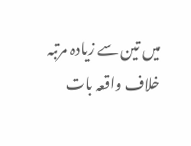میں تین سے زیادہ مرتبہ خلاف واقعہ بات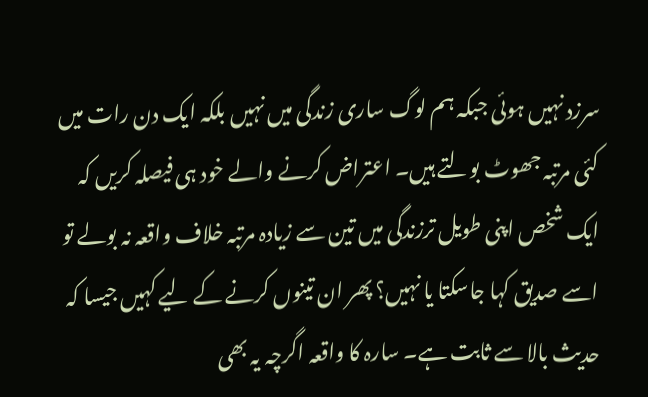سرزد نہیں ہوئی جبکہ ہم لوگ ساری زندگی میں نہیں بلکہ ایک دن رات میں کئی مرتبہ جھوٹ بولتے ہیں۔ اعتراض کرنے والے خود ہی فیصلہ کریں کہ ایک شخص اپنی طویل ترزندگی میں تین سے زیادہ مرتبہ خلاف واقعہ نہ بولے تو اسے صدیق کہا جاسکتا یا نہیں؟ پھر ان تینوں کرنے کے لیے کہیں جیسا کہ حدیث بالا سے ثابت ہے۔ سارہ کا واقعہ اگرچہ یہ بھی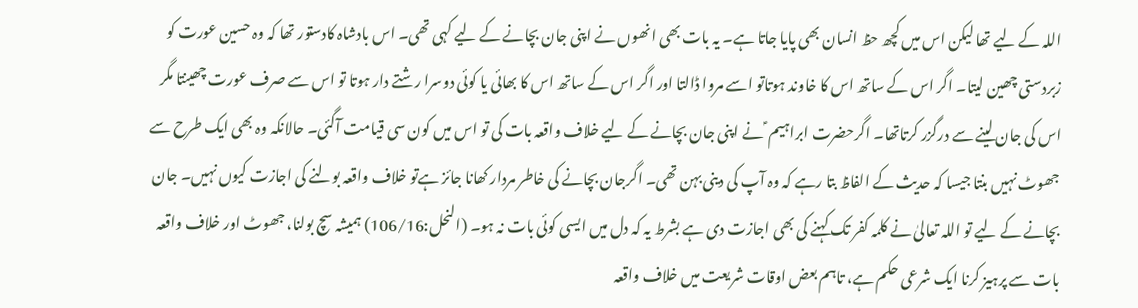اللہ کے لیے تھا لیکن اس میں کچھ حظ انسان بھی پایا جاتا ہے۔ یہ بات بھی انھوں نے اپنی جان بچانے کے لیے کہی تھی۔ اس بادشاہ کادستور تھا کہ وہ حسین عورت کو زبردستی چھین لیتا۔ اگر اس کے ساتھ اس کا خاوند ہوتاتو اسے مروا ڈالتا اور اگر اس کے ساتھ اس کا بھائی یا کوئی دوسرا رشتے دار ہوتا تو اس سے صرف عورت چھینتا مگر اس کی جان لینے سے درگزر کرتاتھا۔ اگرحضرت ابراہیم ؑ نے اپنی جان بچانے کے لیے خلاف واقعہ بات کی تو اس میں کون سی قیامت آگئی۔ حالانکہ وہ بھی ایک طرح سے جھوٹ نہیں بنتا جیسا کہ حدیث کے الفاظ بتا رہے کہ وہ آپ کی دینی بہن تھی۔ اگرجان بچانے کی خاطر مردار کھانا جائز ہےتو خلاف واقعہ بولنے کی اجازت کیوں نہیں۔ جان بچانے کے لیے تو اللہ تعالیٰ نے کلمہ کفر تک کہنے کی بھی اجازت دی ہے بشرط یہ کہ دل میں ایسی کوئی بات نہ ہو۔ (النحل:106/16) ہمیشہ سچ بولنا، جھوٹ اور خلاف واقعہ بات سے پرہیز کرنا ایک شرعی حکم ہے، تاہم بعض اوقات شریعت میں خلاف واقعہ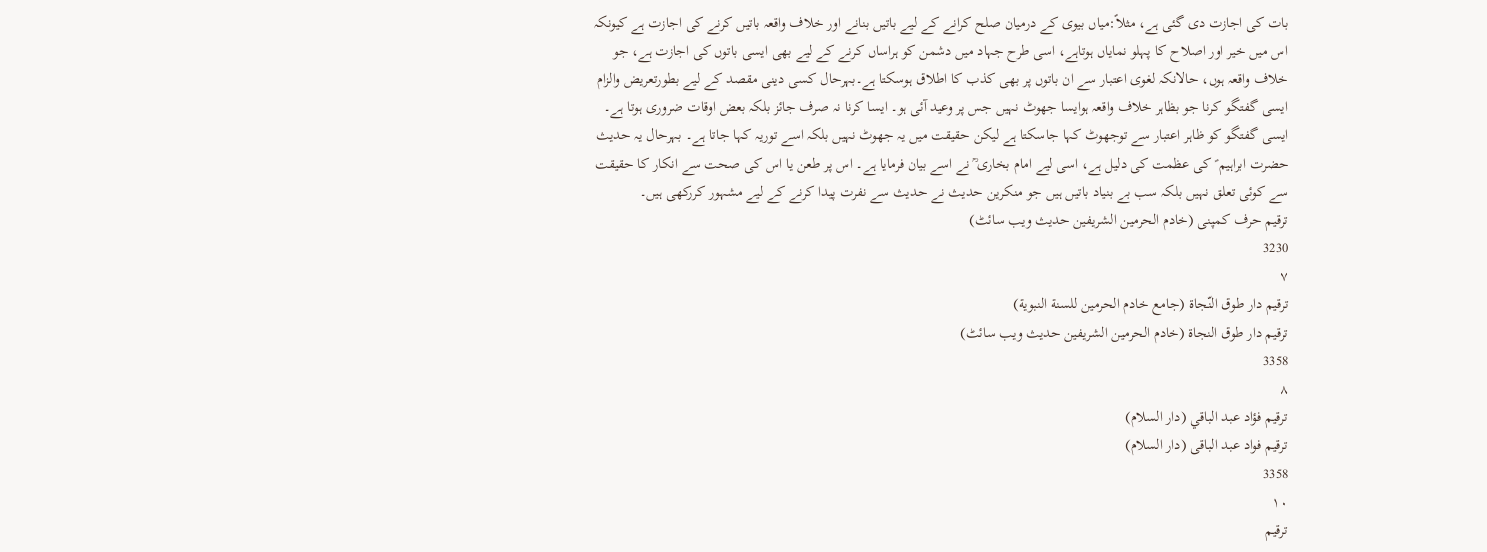بات کی اجازت دی گئی ہے، مثلاً:میاں بیوی کے درمیان صلح کرانے کے لیے باتیں بنانے اور خلاف واقعہ باتیں کرنے کی اجازت ہے کیونکہ اس میں خیر اور اصلاح کا پہلو نمایاں ہوتاہے، اسی طرح جہاد میں دشمن کو ہراساں کرنے کے لیے بھی ایسی باتوں کی اجازت ہے، جو خلاف واقعہ ہوں، حالانکہ لغوی اعتبار سے ان باتوں پر بھی کذب کا اطلاق ہوسکتا ہے۔بہرحال کسی دینی مقصد کے لیے بطورتعریض والزام ایسی گفتگو کرنا جو بظاہر خلاف واقعہ ہوایسا جھوٹ نہیں جس پر وعید آئی ہو۔ ایسا کرنا نہ صرف جائز بلکہ بعض اوقات ضروری ہوتا ہے۔ ایسی گفتگو کو ظاہر اعتبار سے توجھوٹ کہا جاسکتا ہے لیکن حقیقت میں یہ جھوٹ نہیں بلکہ اسے توریہ کہا جاتا ہے۔ بہرحال یہ حدیث حضرت ابراہیم ؑ کی عظمت کی دلیل ہے، اسی لیے امام بخاری ؒ نے اسے بیان فرمایا ہے۔ اس پر طعن یا اس کی صحت سے انکار کا حقیقت سے کوئی تعلق نہیں بلکہ سب بے بنیاد باتیں ہیں جو منکرین حدیث نے حدیث سے نفرت پیدا کرنے کے لیے مشہور کررکھی ہیں۔
ترقیم حرف کمپنی (خادم الحرمین الشریفین حدیث ویب سائٹ)
3230
٧
ترقيم دار طوق النّجاة (جامع خادم الحرمين للسنة النبوية)
ترقیم دار طوق النجاۃ (خادم الحرمین الشریفین حدیث ویب سائٹ)
3358
٨
ترقيم فؤاد عبد الباقي (دار السلام)
ترقیم فواد عبد الباقی (دار السلام)
3358
١٠
ترقيم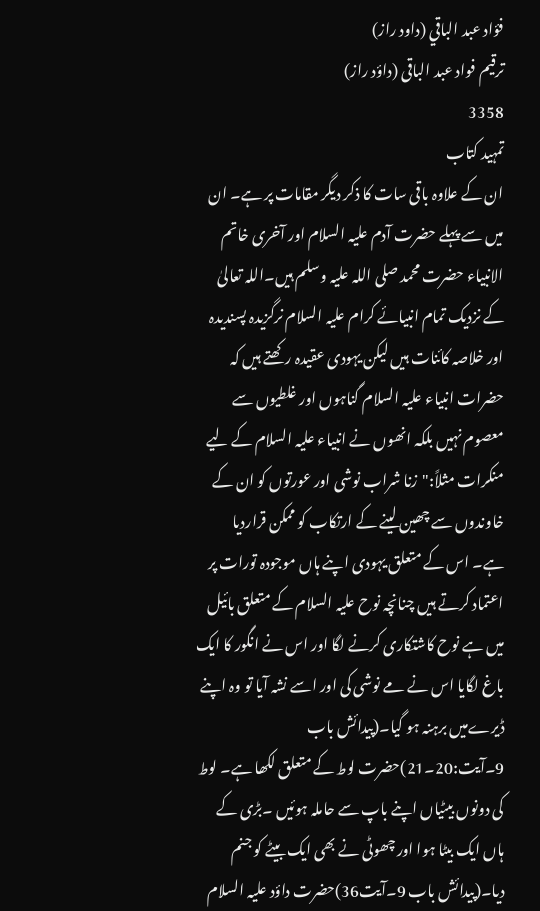فؤاد عبد الباقي (داود راز)
ترقیم فواد عبد الباقی (داؤد راز)
3358
تمہید کتاب
ان کے علاوہ باقی سات کا ذکر دیگر مقامات پر ہے۔ ان میں سے پہلے حضرت آدم علیہ السلام اور آخری خاتم الانبیاء حضرت محمد صلی اللہ علیہ وسلم ہیں۔اللہ تعالیٰ کے نزدیک تمام انبیائے کرام علیہ السلام نرگزیدہ پسندیدہ اور خلاصہ کائنات ہیں لیکن یہودی عقیدہ رکھتے ہیں کہ حضرات انبیاء علیہ السلام گناہوں اور غلطیوں سے معصوم نہیں بلکہ انھوں نے انبیاء علیہ السلام کے لیے منکرات مثلاً:"زنا شراب نوشی اور عورتوں کو ان کے خاوندوں سے چھین لینے کے ارتکاب کو ممکن قراردیا ہے۔ اس کے متعلق یہودی اپنے ہاں موجودہ تورات پر اعتماد کرتے ہیں چنانچہ نوح علیہ السلام کے متعلق بائیل میں ہے نوح کاشتکاری کرنے لگا اور اس نے انگور کا ایک باغ لگایا اس نے مے نوشی کی اور اسے نشہ آیا تو وہ اپنے ڈیرےمیں برہنہ ہو گیا۔(پیدائش باب 9۔آیت:20۔21)حضرت لوط کے متعلق لکھا ہے۔ لوط کی دونوں بیٹیاں اپنے باپ سے حاملہ ہوئیں ۔بڑی کے ہاں ایک بیٹا ہوا اور چھوٹی نے بھی ایک بیٹے کو جنم دیا۔(پیدائش باب 9۔آیت36)حضرت داؤد علیہ السلام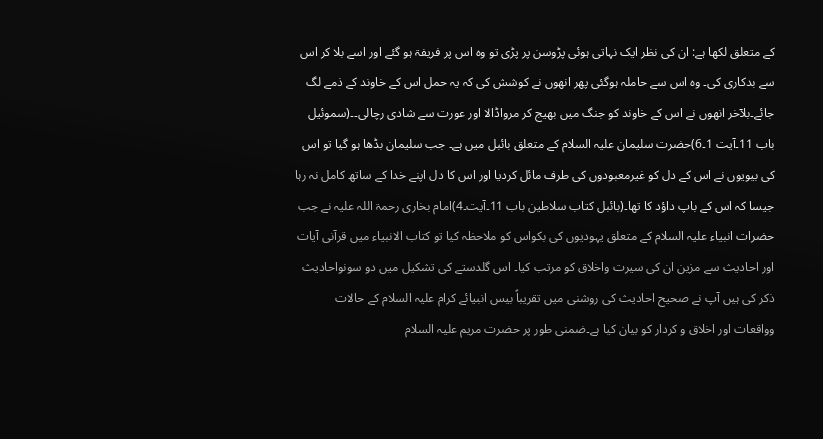کے متعلق لکھا ہے: ان کی نظر ایک نہاتی ہوئی پڑوسن پر پڑی تو وہ اس پر فریفۃ ہو گئے اور اسے بلا کر اس سے بدکاری کی۔ وہ اس سے حاملہ ہوگئی پھر انھوں نے کوشش کی کہ یہ حمل اس کے خاوند کے ذمے لگ جائے۔بلآخر انھوں نے اس کے خاوند کو جنگ میں بھیج کر مرواڈالا اور عورت سے شادی رچالی۔۔(سموئیل باب 11۔آیت 1۔6)حضرت سلیمان علیہ السلام کے متعلق بائبل میں ہے۔ جب سلیمان بڈھا ہو گیا تو اس کی بیویوں نے اس کے دل کو غیرمعبودوں کی طرف مائل کردیا اور اس کا دل اپنے خدا کے ساتھ کامل نہ رہا جیسا کہ اس کے باپ داؤد کا تھا۔(بائبل کتاب سلاطین باب 11۔آیت۔4)امام بخاری رحمۃ اللہ علیہ نے جب حضرات انبیاء علیہ السلام کے متعلق یہودیوں کی بکواس کو ملاحظہ کیا تو کتاب الانبیاء میں قرآنی آیات اور احادیث سے مزین ان کی سیرت واخلاق کو مرتب کیا۔ اس گلدستے کی تشکیل میں دو سونواحادیث ذکر کی ہیں آپ نے صحیح احادیث کی روشنی میں تقریباً بیس انبیائے کرام علیہ السلام کے حالات وواقعات اور اخلاق و کردار کو بیان کیا ہے۔ضمنی طور پر حضرت مریم علیہ السلام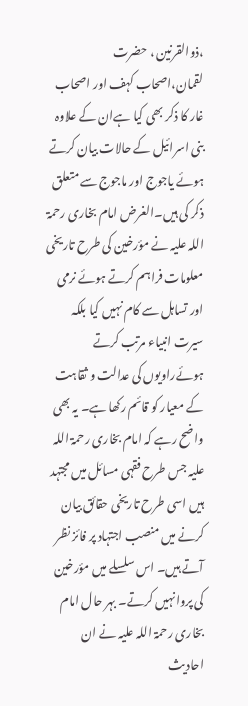،ذوالقرنین ، حضرت لقمان،اصحاب کہف اور اصحاب غار کا ذکر بھی کیا ہےان کے علاوہ بنی اسرائیل کے حالات بیان کرتے ہوئے یاجوج اور ماجوج سے متعلق ذکر کی ہیں۔الغرض امام بخاری رحمۃ اللہ علیہ نے مؤرخین کی طرح تاریخی معلومات فراہم کرتے ہوئے نرمی اور تساہل سے کام نہیں کیا بلکہ سیرت انبیاء مرتب کرتے ہوئےراویوں کی عدالت و ثقاہت کے معیار کو قائم رکھا ہے۔ یہ بھی واضح رہے کہ امام بخاری رحمۃ اللہ علیہ جس طرح فقہی مسائل میں مجتہد ہیں اسی طرح تاریخی حقائق بیان کرنے میں منصب اجتہاد پر فائز نظر آتے ہیں۔ اس سلسلے میں مؤرخین کی پروانہیں کرتے۔ بہر حال امام بخاری رحمۃ اللہ علیہ نے ان احادیث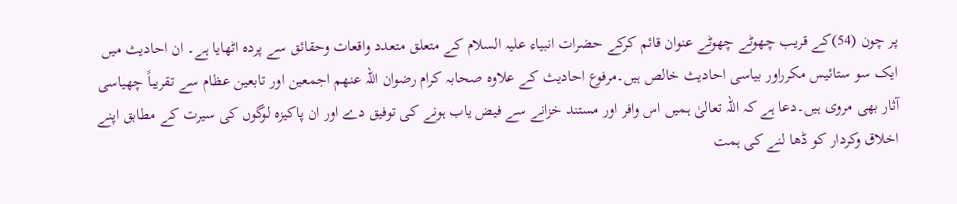پر چون (54)کے قریب چھوٹے چھوٹے عنوان قائم کرکے حضرات انبیاء علیہ السلام کے متعلق متعدد واقعات وحقائق سے پردہ اٹھایا ہے۔ ان احادیث میں ایک سو ستائیس مکرراور بیاسی احادیث خالص ہیں۔مرفوع احادیث کے علاوہ صحابہ کرام رضوان اللہ عنھم اجمعین اور تابعین عظام سے تقریباً چھیاسی آثار بھی مروی ہیں۔دعا ہے کہ اللہ تعالیٰ ہمیں اس وافر اور مستند خزانے سے فیض یاب ہونے کی توفیق دے اور ان پاکیزہ لوگوں کی سیرت کے مطابق اپنے اخلاق وکردار کو ڈھا لنے کی ہمت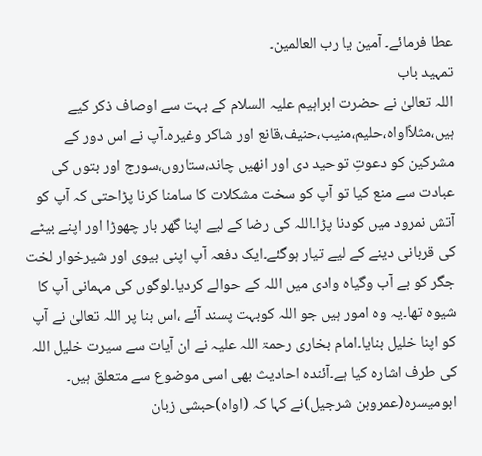عطا فرمائے۔ آمین یا رب العالمین۔
تمہید باب
اللہ تعالیٰ نے حضرت ابراہیم علیہ السلام کے بہت سے اوصاف ذکر کیے ہیں،مثلاًاواہ،حلیم،منیب،حنیف،قانع اور شاکر وغیرہ۔آپ نے اس دور کے مشرکین کو دعوتِ توحید دی اور انھیں چاند،ستاروں،سورج اور بتوں کی عبادت سے منع کیا تو آپ کو سخت مشکلات کا سامنا کرنا پڑاحتی کہ آپ کو آتش نمرود میں کودنا پڑا۔اللہ کی رضا کے لیے اپنا گھر بار چھوڑا اور اپنے بیٹے کی قربانی دینے کے لیے تیار ہوگئے۔ایک دفعہ آپ اپنی بیوی اور شیرخوار لخت جگر کو بے آب وگیاہ وادی میں اللہ کے حوالے کردیا۔لوگوں کی مہمانی آپ کا شیوہ تھا۔یہ وہ امور ہیں جو اللہ کوبہت پسند آئے ،اس بنا پر اللہ تعالیٰ نے آپ کو اپنا خلیل بنایا۔امام بخاری رحمۃ اللہ علیہ نے ان آیات سے سیرت خلیل اللہ کی طرف اشارہ کیا ہے۔آئندہ احادیث بھی اسی موضوع سے متعلق ہیں۔
ابومیسرہ(عمروبن شرجیل)نے کہا کہ (اواہ)حبشی زبان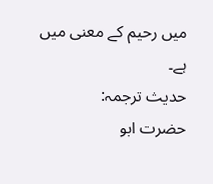میں رحیم کے معنی میں ہے۔
حدیث ترجمہ:
حضرت ابو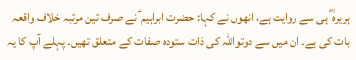ہریرہ ؓ ہی سے روایت ہے، انھوں نے کہا: حضرت ابراہیم ؑ نے صرف تین مرتبہ خلاف واقعہ بات کی ہے۔ ان میں سے دوتواللہ کی ذات ستودہ صفات کے متعلق تھیں۔ پہلے آپ کا یہ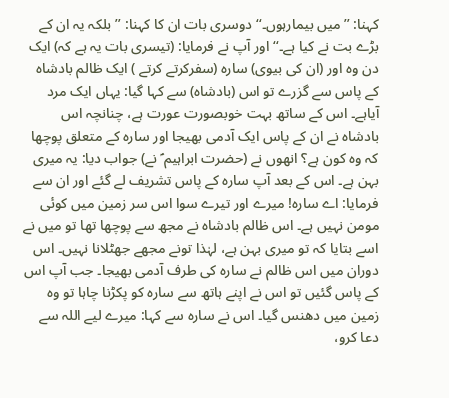کہنا: ’’میں بیمارہوں۔‘‘ دوسری بات ان کا کہنا: ’’بلکہ یہ ان کے بڑے بت نے کیا ہے۔‘‘ اور آپ نے فرمایا: (تیسری بات یہ ہے کہ) ایک دن وہ اور (ان کی بیوی) سارہ (سفرکرتے کرتے ) ایک ظالم بادشاہ کے پاس سے گزرے تو اس (بادشاہ) سے کہا گیا: یہاں ایک مرد آیاہے۔ اس کے ساتھ بہت خوبصورت عورت ہے، چنانچہ اس بادشاہ نے ان کے پاس ایک آدمی بھیجا اور سارہ کے متعلق پوچھا کہ وہ کون ہے؟ انھوں نے (حضرت ابراہیم ؑ نے) جواب دیا: یہ میری بہن ہے۔ اس کے بعد آپ سارہ کے پاس تشریف لے گئے اور ان سے فرمایا: اے سارہ! میرے اور تیرے سوا اس سر زمین میں کوئی مومن نہیں ہے۔ اس ظالم بادشاہ نے مجھ سے پوچھا تھا تو میں نے اسے بتایا کہ تو میری بہن ہے، لہٰذا تونے مجھے جھٹلانا نہیں۔ اس دوران میں اس ظالم نے سارہ کی طرف آدمی بھیجا۔ جب آپ اس کے پاس گئیں تو اس نے اپنے ہاتھ سے سارہ کو پکڑنا چاہا تو وہ زمین میں دھنس گیا۔ اس نے سارہ سے کہا: میرے لیے اللہ سے دعا کرو،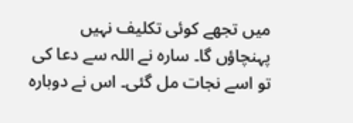میں تجھے کوئی تکلیف نہیں پہنچاؤں گا۔ سارہ نے اللہ سے دعا کی تو اسے نجات مل گئی۔ اس نے دوبارہ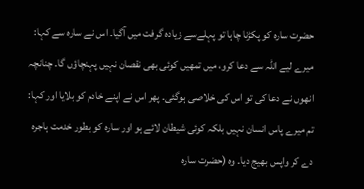حضرت سارہ کو پکڑنا چاہا تو پہلےسے زیادہ گرفت میں آگیا۔ اس نے سارہ سے کہا: میرے لیے اللہ سے دعا کرو، میں تمھیں کوئی بھی نقصان نہیں پہنچاؤں گا۔ چنانچہ انھوں نے دعا کی تو اس کی خلاصی ہوگئی۔ پھر اس نے اپنے خادم کو بلایا اور کہا: تم میرے پاس انسان نہیں بلکہ کوئی شیطان لائے ہو اور سارہ کو بطور خدمت ہاجرہ دے کر واپس بھیج دیا۔ وہ (حضرت سارہ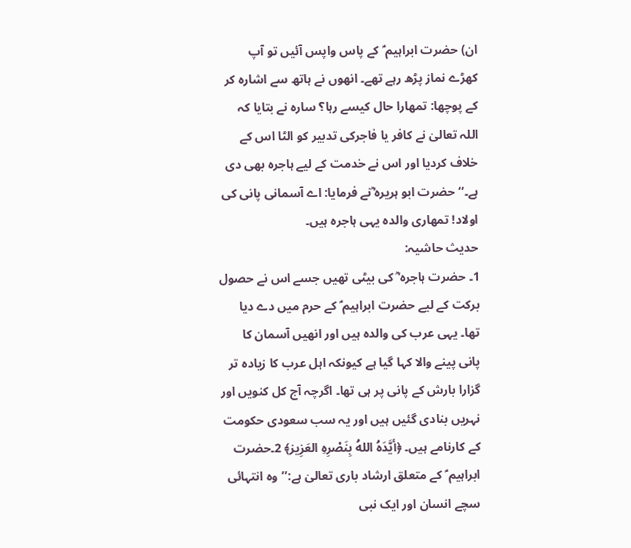ان) حضرت ابراہیم ؑ کے پاس واپس آئیں تو آپ کھڑے نماز پڑھ رہے تھے۔ انھوں نے ہاتھ سے اشارہ کر کے پوچھا: تمھارا حال کیسے رہا؟ سارہ نے بتایا کہ اللہ تعالیٰ نے کافر یا فاجرکی تدبیر کو الٹا اس کے خلاف کردیا اور اس نے خدمت کے لیے ہاجرہ بھی دی ہے۔‘‘ حضرت ابو ہریرہ ؓنے فرمایا: اے آسمانی پانی کی اولاد! تمھاری والدہ یہی ہاجرہ ہیں۔
حدیث حاشیہ:
1۔ حضرت ہاجرہ ؓ کی بیٹی تھیں جسے اس نے حصول برکت کے لیے حضرت ابراہیم ؑ کے حرم میں دے دیا تھا۔ یہی عرب کی والدہ ہیں اور انھیں آسمان کا پانی پینے والا کہا گیا ہے کیونکہ اہل عرب کا زیادہ تر گزارا بارش کے پانی پر ہی تھا۔ اگرچہ آج کل کنویں اور نہریں بنادی گئیں ہیں اور یہ سب سعودی حکومت کے کارنامے ہیں۔ ﴿أيَّدَهُ اللهُ بِنَصْرِهِ العَزِيز﴾ 2۔حضرت ابراہیم ؑ کے متعلق ارشاد باری تعالیٰ ہے:’’وہ انتہائی سچے انسان اور ایک نبی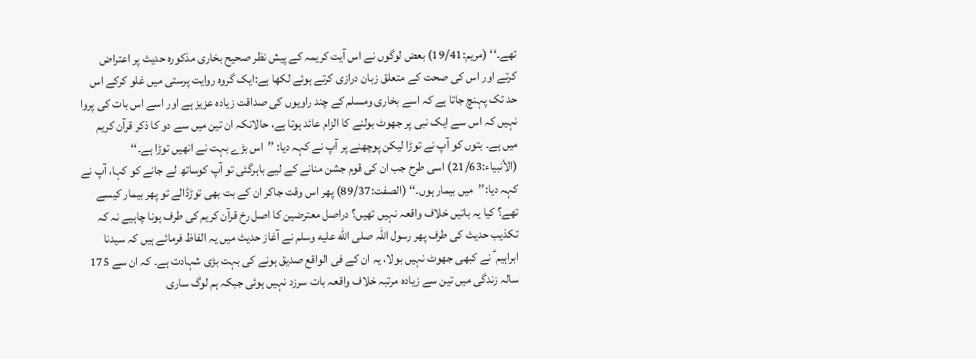تھے۔‘‘ (مریم:19/41) بعض لوگوں نے اس آیت کریمہ کے پیش نظر صحیح بخاری مذکورہ حدیث پر اعتراض کرتے اور اس کی صحت کے متعلق زبان درازی کرتے ہوئے لکھا ہے:ایک گروہ روایت پرستی میں غلو کرکے اس حد تک پہنچ جاتا ہے کہ اسے بخاری ومسلم کے چند راویوں کی صداقت زیادہ عزیز ہے اور اسے اس بات کی پروا نہیں کہ اس سے ایک نبی پر جھوٹ بولنے کا الزام عائد ہوتا ہے، حالانکہ ان تین میں سے دو کا ذکر قرآن کریم میں ہے۔ بتوں کو آپ نے توڑا لیکن پوچھنے پر آپ نے کہہ دیا: ’’اس بڑے بہت نے انھیں توڑا ہے۔‘‘ (الأنبیاء:21/63) اسی طرح جب ان کی قوم جشن منانے کے لیے باہرگئی تو آپ کوساتھ لے جانے کو کہا، آپ نے کہہ دیا:’’میں بیمار ہوں۔‘‘ (الصفت:89/37) پھر اس وقت جاکر ان کے بت بھی توڑڈالے تو پھر بیمار کیسے تھے؟ کیا یہ باتیں خلاف واقعہ نہیں تھیں؟ دراصل معترضین کا اصل رخ قرآن کریم کی طرف ہونا چاہیے نہ کہ تکذیب حدیث کی طرف پھر رسول اللہ صلى الله عليه وسلم نے آغاز حدیث میں یہ الفاظ فرمائے ہیں کہ سیدنا ابراہیم ؑ نے کبھی جھوٹ نہیں بولا، یہ ان کے فی الواقع صدیق ہونے کی بہت بڑی شہادت ہے۔ کہ ان سے 175 سالہ زندگی میں تین سے زیادہ مرتبہ خلاف واقعہ بات سرزد نہیں ہوئی جبکہ ہم لوگ ساری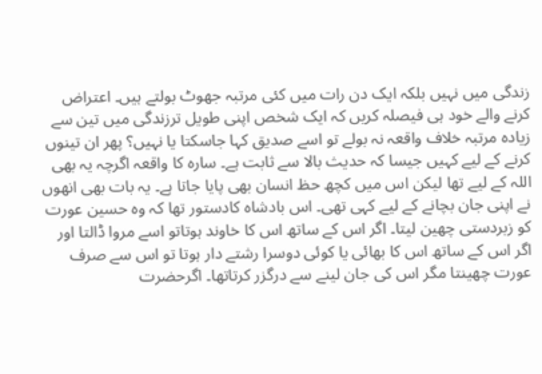زندگی میں نہیں بلکہ ایک دن رات میں کئی مرتبہ جھوٹ بولتے ہیں۔ اعتراض کرنے والے خود ہی فیصلہ کریں کہ ایک شخص اپنی طویل ترزندگی میں تین سے زیادہ مرتبہ خلاف واقعہ نہ بولے تو اسے صدیق کہا جاسکتا یا نہیں؟ پھر ان تینوں کرنے کے لیے کہیں جیسا کہ حدیث بالا سے ثابت ہے۔ سارہ کا واقعہ اگرچہ یہ بھی اللہ کے لیے تھا لیکن اس میں کچھ حظ انسان بھی پایا جاتا ہے۔ یہ بات بھی انھوں نے اپنی جان بچانے کے لیے کہی تھی۔ اس بادشاہ کادستور تھا کہ وہ حسین عورت کو زبردستی چھین لیتا۔ اگر اس کے ساتھ اس کا خاوند ہوتاتو اسے مروا ڈالتا اور اگر اس کے ساتھ اس کا بھائی یا کوئی دوسرا رشتے دار ہوتا تو اس سے صرف عورت چھینتا مگر اس کی جان لینے سے درگزر کرتاتھا۔ اگرحضرت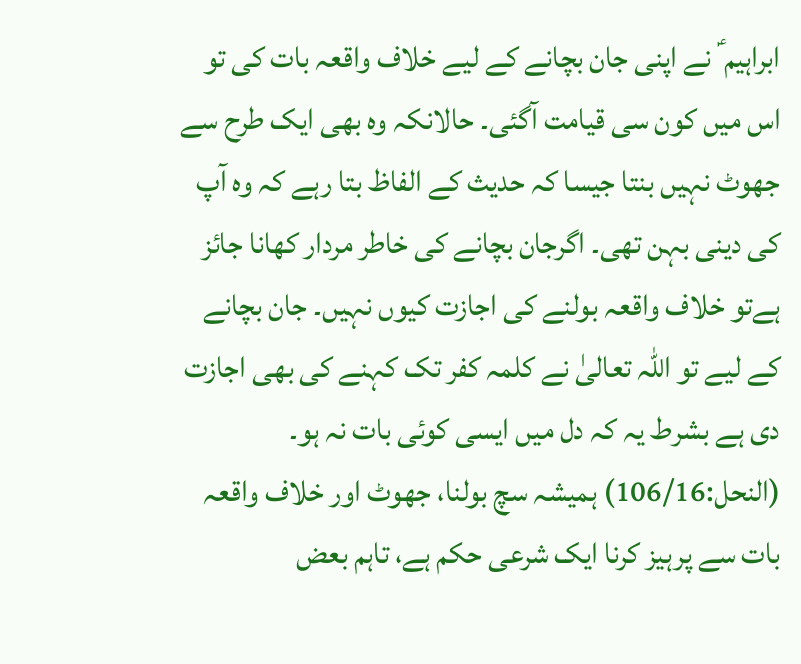ابراہیم ؑ نے اپنی جان بچانے کے لیے خلاف واقعہ بات کی تو اس میں کون سی قیامت آگئی۔ حالانکہ وہ بھی ایک طرح سے جھوٹ نہیں بنتا جیسا کہ حدیث کے الفاظ بتا رہے کہ وہ آپ کی دینی بہن تھی۔ اگرجان بچانے کی خاطر مردار کھانا جائز ہےتو خلاف واقعہ بولنے کی اجازت کیوں نہیں۔ جان بچانے کے لیے تو اللہ تعالیٰ نے کلمہ کفر تک کہنے کی بھی اجازت دی ہے بشرط یہ کہ دل میں ایسی کوئی بات نہ ہو۔ (النحل:106/16) ہمیشہ سچ بولنا، جھوٹ اور خلاف واقعہ بات سے پرہیز کرنا ایک شرعی حکم ہے، تاہم بعض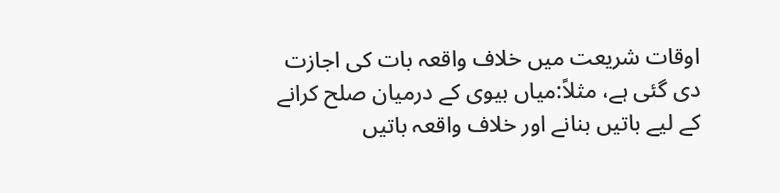اوقات شریعت میں خلاف واقعہ بات کی اجازت دی گئی ہے، مثلاً:میاں بیوی کے درمیان صلح کرانے کے لیے باتیں بنانے اور خلاف واقعہ باتیں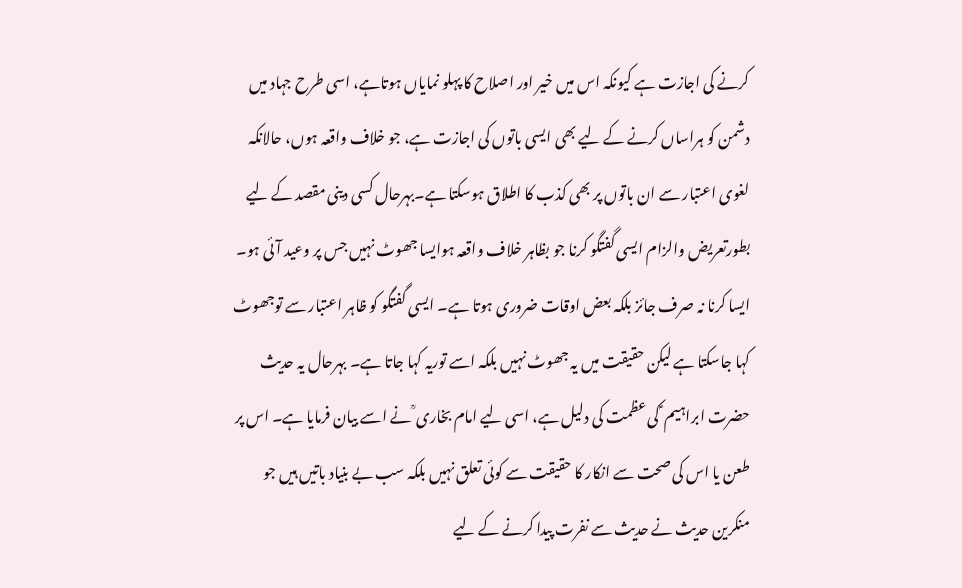کرنے کی اجازت ہے کیونکہ اس میں خیر اور اصلاح کا پہلو نمایاں ہوتاہے، اسی طرح جہاد میں دشمن کو ہراساں کرنے کے لیے بھی ایسی باتوں کی اجازت ہے، جو خلاف واقعہ ہوں، حالانکہ لغوی اعتبار سے ان باتوں پر بھی کذب کا اطلاق ہوسکتا ہے۔بہرحال کسی دینی مقصد کے لیے بطورتعریض والزام ایسی گفتگو کرنا جو بظاہر خلاف واقعہ ہوایسا جھوٹ نہیں جس پر وعید آئی ہو۔ ایسا کرنا نہ صرف جائز بلکہ بعض اوقات ضروری ہوتا ہے۔ ایسی گفتگو کو ظاہر اعتبار سے توجھوٹ کہا جاسکتا ہے لیکن حقیقت میں یہ جھوٹ نہیں بلکہ اسے توریہ کہا جاتا ہے۔ بہرحال یہ حدیث حضرت ابراہیم ؑ کی عظمت کی دلیل ہے، اسی لیے امام بخاری ؒ نے اسے بیان فرمایا ہے۔ اس پر طعن یا اس کی صحت سے انکار کا حقیقت سے کوئی تعلق نہیں بلکہ سب بے بنیاد باتیں ہیں جو منکرین حدیث نے حدیث سے نفرت پیدا کرنے کے لیے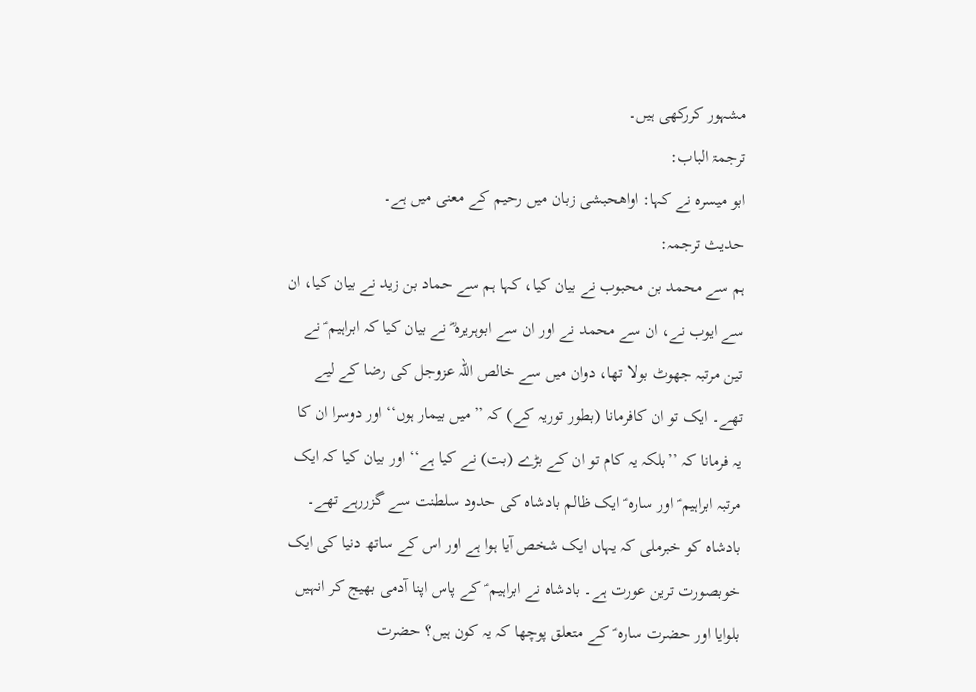مشہور کررکھی ہیں۔
ترجمۃ الباب:
ابو میسرہ نے کہا: اواهحبشی زبان میں رحیم کے معنی میں ہے۔
حدیث ترجمہ:
ہم سے محمد بن محبوب نے بیان کیا، کہا ہم سے حماد بن زید نے بیان کیا، ان سے ایوب نے، ان سے محمد نے اور ان سے ابوہریرہ ؓ نے بیان کیا کہ ابراہیم ؑ نے تین مرتبہ جھوٹ بولا تھا، دوان میں سے خالص اللہ عزوجل کی رضا کے لیے تھے۔ ایک تو ان کافرمانا (بطور توریہ کے) کہ ’’میں بیمار ہوں‘‘ اور دوسرا ان کا یہ فرمانا کہ ’’بلکہ یہ کام تو ان کے بڑے (بت) نے کیا ہے‘‘ اور بیان کیا کہ ایک مرتبہ ابراہیم ؑ اور سارہ ؑ ایک ظالم بادشاہ کی حدود سلطنت سے گزررہے تھے۔ بادشاہ کو خبرملی کہ یہاں ایک شخص آیا ہوا ہے اور اس کے ساتھ دنیا کی ایک خوبصورت ترین عورت ہے۔ بادشاہ نے ابراہیم ؑ کے پاس اپنا آدمی بھیج کر انہیں بلوایا اور حضرت سارہ ؑ کے متعلق پوچھا کہ یہ کون ہیں؟ حضرت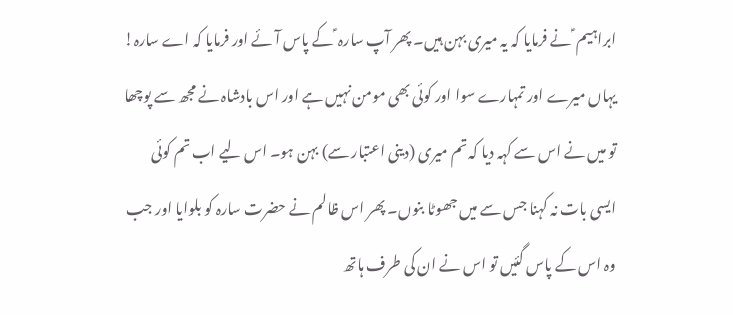ابراہیم ؑ نے فرمایا کہ یہ میری بہن ہیں۔ پھر آپ سارہ ؑ کے پاس آئے اور فرمایا کہ اے سارہ! یہاں میرے اور تمہارے سوا اور کوئی بھی مومن نہیں ہے اور اس بادشاہ نے مجھ سے پوچھا تو میں نے اس سے کہہ دیا کہ تم میری (دینی اعتبار سے) بہن ہو۔ اس لیے اب تم کوئی ایسی بات نہ کہنا جس سے میں جھوٹا بنوں۔ پھر اس ظالم نے حضرت سارہ کو بلوایا اور جب وہ اس کے پاس گئیں تو اس نے ان کی طرف ہاتھ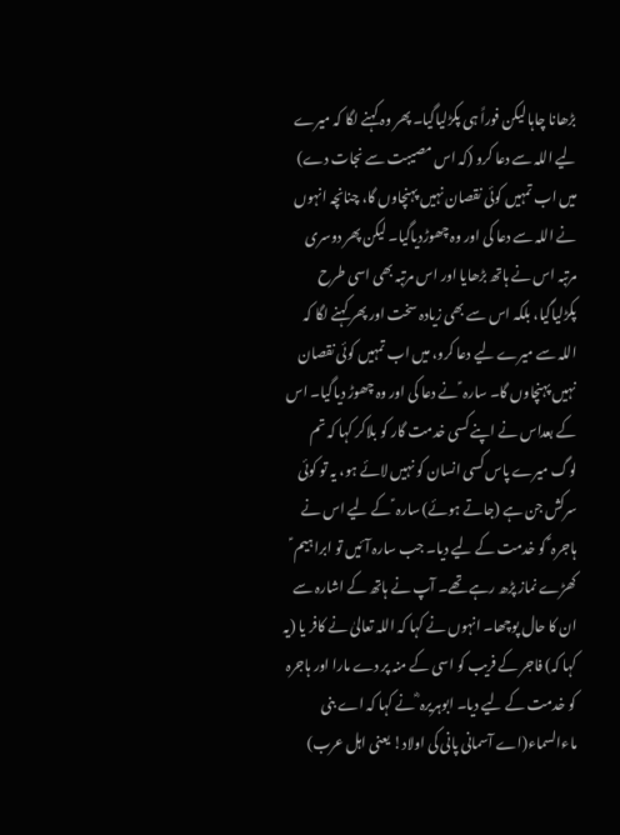بڑھانا چاہا لیکن فوراً ہی پکڑلیاگیا۔ پھر وہ کہنے لگا کہ میرے لیے اللہ سے دعا کرو (کہ اس مصیبت سے نجات دے) میں اب تمہیں کوئی نقصان نہیں پہنچاوں گا، چنانچہ انہوں نے اللہ سے دعا کی اور وہ چھوڑدیاگیا۔ لیکن پھر دوسری مرتبہ اس نے ہاتھ بڑھایا اور اس مرتبہ بھی اسی طرح پکڑلیاگیا، بلکہ اس سے بھی زیادہ سخت اور پھر کہنے لگا کہ اللہ سے میرے لیے دعا کرو، میں اب تمہیں کوئی نقصان نہیں پہنچاوں گا۔ سارہ ؑ نے دعا کی اور وہ چھوڑ دیاگیا۔ اس کے بعداس نے اپنے کسی خدمت گار کو بلاکر کہا کہ تم لوگ میرے پاس کسی انسان کو نہیں لائے ہو، یہ تو کوئی سرکش جن ہے (جاتے ہوئے) سارہ ؑ کے لیے اس نے ہاجرہ ؑ کو خدمت کے لیے دیا۔ جب سارہ آئیں تو ابراہیم ؑ کھڑے نماز پڑھ رہے تھے۔ آپ نے ہاتھ کے اشارہ سے ان کا حال پوچھا۔ انہوں نے کہا کہ اللہ تعالیٰ نے کافر یا (یہ کہا کہ) فاجر کے فریب کو اسی کے منہ پر دے مارا اور ہاجرہ کو خدمت کے لیے دیا۔ ابوہریرہ ؓ نے کہا کہ اے بنی ماءالسماء(اے آسمانی پانی کی اولاد! یعنی اہل عرب)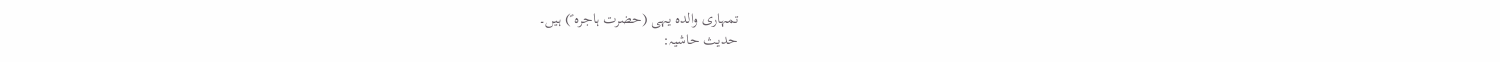تمہاری والدہ یہی (حضرت ہاجرہ ؑ) ہیں۔
حدیث حاشیہ: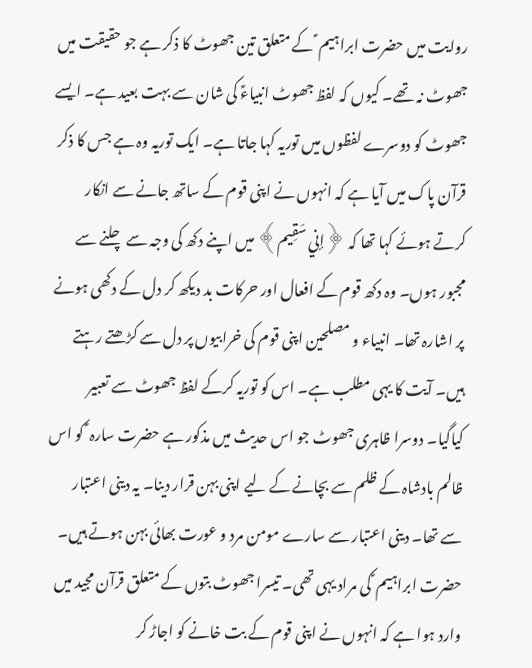روایت میں حضرت ابراہیم ؑ کے متعلق تین جھوٹ کا ذکر ہے جو حقیقت میں جھوٹ نہ تھے۔ کیوں کہ لفظ جھوٹ انبیاءؑ کی شان سے بہت بعید ہے۔ ایسے جھوٹ کو دوسرے لفظوں میں توریہ کہا جاتا ہے۔ ایک توریہ وہ ہے جس کا ذکر قرآن پاک میں آیا ہے کہ انہوں نے اپنی قوم کے ساتھ جانے سے انکار کرتے ہوئے کہا تھا کہ ﴿إني سَقِیم﴾ میں اپنے دکھ کی وجہ سے چلنے سے مجبور ہوں۔ وہ دکھ قوم کے افعال اور حرکات بد دیکھ کر دل کے دکھی ہونے پر اشارہ تھا۔ انبیاء و مصلحین اپنی قوم کی خرابیوں پر دل سے کڑھتے رہتے ہیں۔ آیت کا یہی مطلب ہے۔ اس کو توریہ کرکے لفظ جھوٹ سے تعبیر کیاگیا۔ دوسرا ظاہری جھوٹ جو اس حدیث میں مذکور ہے حضرت سارہ ؑ کو اس ظالم بادشاہ کے ظلم سے بچانے کے لیے اپنی بہن قرار دینا۔ یہ دینی اعتبار سے تھا۔ دینی اعتبار سے سارے مومن مرد و عورت بھائی بہن ہوتے ہیں۔ حضرت ابراہیم ؑ کی مراد یہی تھی۔ تیسرا جھوٹ بتوں کے متعلق قرآن مجید میں وارد ہوا ہے کہ انہوں نے اپنی قوم کے بت خانے کو اجاڑ کر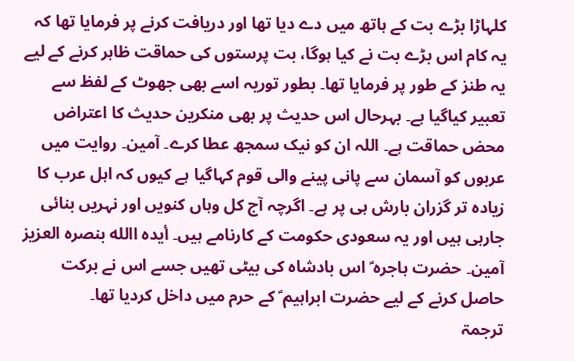کلہاڑا بڑے بت کے ہاتھ میں دے دیا تھا اور دریافت کرنے پر فرمایا تھا کہ یہ کام اس بڑے بت نے کیا ہوگا، بت پرستوں کی حماقت ظاہر کرنے کے لیے یہ طنز کے طور پر فرمایا تھا۔ بطور توریہ اسے بھی جھوٹ کے لفظ سے تعبیر کیاگیا ہے۔ بہرحال اس حدیث پر بھی منکرین حدیث کا اعتراض محض حماقت ہے۔ اللہ ان کو نیک سمجھ عطا کرے۔ آمین۔ روایت میں عربوں کو آسمان سے پانی پینے والی قوم کہاگیا ہے کیوں کہ اہل عرب کا زیادہ تر گزران بارش ہی پر ہے۔ اگرچہ آج کل وہاں کنویں اور نہریں بنائی جارہی ہیں اور یہ سعودی حکومت کے کارنامے ہیں۔ أیدہ االله بنصرہ العزیز آمین۔ حضرت ہاجرہ ؑ اس بادشاہ کی بیٹی تھیں جسے اس نے برکت حاصل کرنے کے لیے حضرت ابراہیم ؑ کے حرم میں داخل کردیا تھا۔
ترجمۃ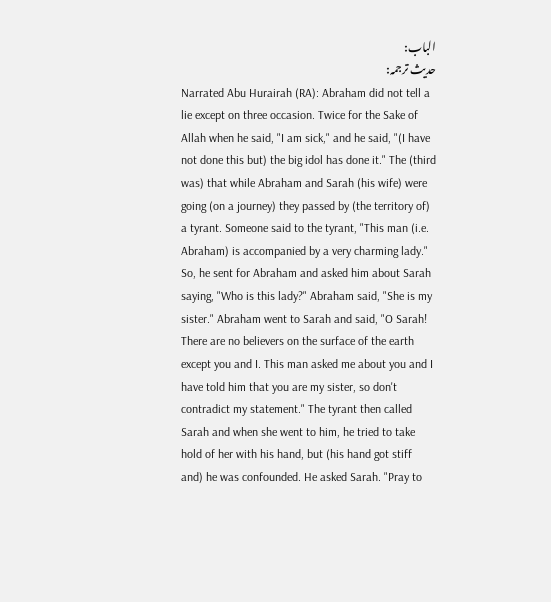الباب:
حدیث ترجمہ:
Narrated Abu Hurairah (RA): Abraham did not tell a lie except on three occasion. Twice for the Sake of Allah when he said, "I am sick," and he said, "(I have not done this but) the big idol has done it." The (third was) that while Abraham and Sarah (his wife) were going (on a journey) they passed by (the territory of) a tyrant. Someone said to the tyrant, "This man (i.e. Abraham) is accompanied by a very charming lady." So, he sent for Abraham and asked him about Sarah saying, "Who is this lady?" Abraham said, "She is my sister." Abraham went to Sarah and said, "O Sarah! There are no believers on the surface of the earth except you and I. This man asked me about you and I have told him that you are my sister, so don't contradict my statement." The tyrant then called Sarah and when she went to him, he tried to take hold of her with his hand, but (his hand got stiff and) he was confounded. He asked Sarah. "Pray to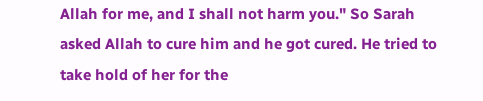Allah for me, and I shall not harm you." So Sarah asked Allah to cure him and he got cured. He tried to take hold of her for the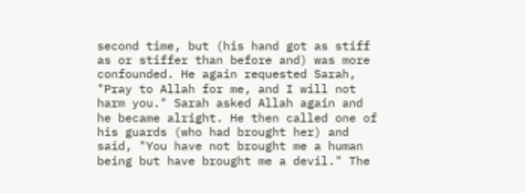second time, but (his hand got as stiff as or stiffer than before and) was more confounded. He again requested Sarah, "Pray to Allah for me, and I will not harm you." Sarah asked Allah again and he became alright. He then called one of his guards (who had brought her) and said, "You have not brought me a human being but have brought me a devil." The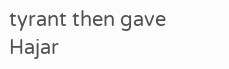tyrant then gave Hajar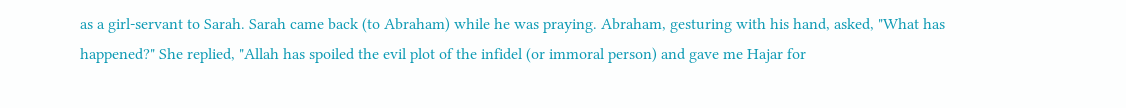as a girl-servant to Sarah. Sarah came back (to Abraham) while he was praying. Abraham, gesturing with his hand, asked, "What has happened?" She replied, "Allah has spoiled the evil plot of the infidel (or immoral person) and gave me Hajar for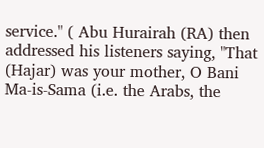service." ( Abu Hurairah (RA) then addressed his listeners saying, "That (Hajar) was your mother, O Bani Ma-is-Sama (i.e. the Arabs, the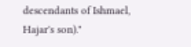descendants of Ishmael, Hajar's son)."